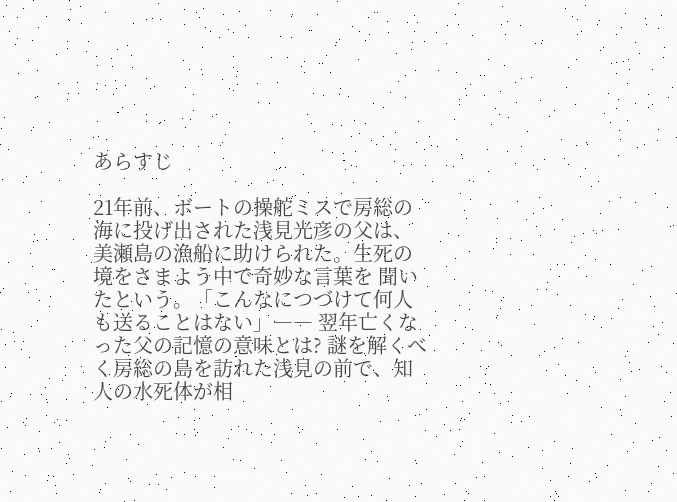あらすじ

21年前、ボートの操舵ミスで房総の海に投げ出された浅見光彦の父は、 美瀬島の漁船に助けられた。生死の境をさまよう中で奇妙な言葉を 聞いたという。「こんなにつづけて何人も送ることはない」―― 翌年亡くなった父の記憶の意味とは? 謎を解くべく房総の島を訪れた浅見の前で、知人の水死体が相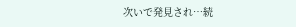次いで発見され…続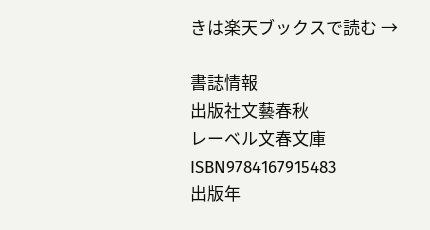きは楽天ブックスで読む →

書誌情報
出版社文藝春秋
レーベル文春文庫
ISBN9784167915483
出版年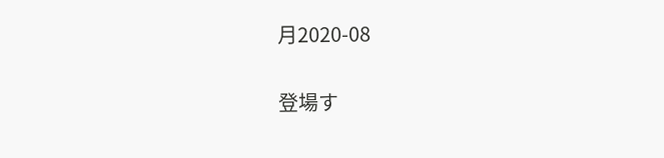月2020-08

登場す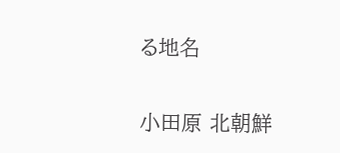る地名

小田原 北朝鮮